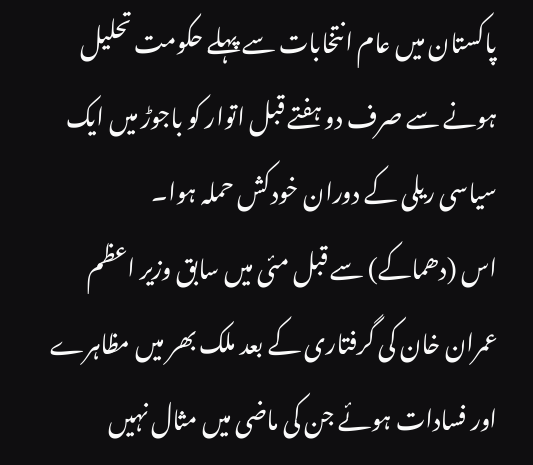پاکستان میں عام انتخابات سے پہلے حکومت تحلیل ہونے سے صرف دو ہفتے قبل اتوار کو باجوڑ میں ایک سیاسی ریلی کے دوران خودکش حملہ ہوا۔
اس (دھماکے) سے قبل مئی میں سابق وزیر اعظم عمران خان کی گرفتاری کے بعد ملک بھر میں مظاہرے اور فسادات ہوئے جن کی ماضی میں مثال نہیں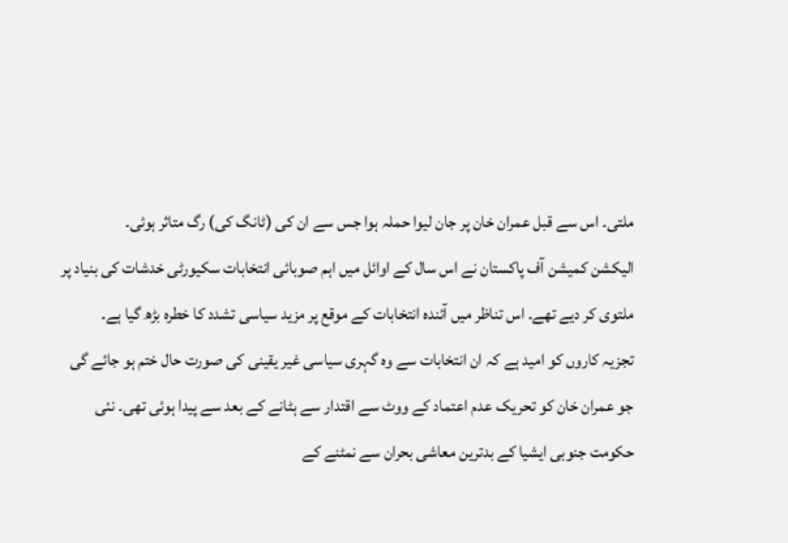ملتی۔ اس سے قبل عمران خان پر جان لیوا حملہ ہوا جس سے ان کی (ٹانگ کی) رگ متاثر ہوئی۔
الیکشن کمیشن آف پاکستان نے اس سال کے اوائل میں اہم صوبائی انتخابات سکیورٹی خدشات کی بنیاد پر ملتوی کر دیے تھے۔ اس تناظر میں آئندہ انتخابات کے موقع پر مزید سیاسی تشدد کا خطرہ بڑھ گیا ہے۔
تجزیہ کاروں کو امید ہے کہ ان انتخابات سے وہ گہری سیاسی غیر یقینی کی صورت حال ختم ہو جائے گی جو عمران خان کو تحریک عدم اعتماد کے ووٹ سے اقتدار سے ہٹانے کے بعد سے پیدا ہوئی تھی۔ نئی حکومت جنوبی ایشیا کے بدترین معاشی بحران سے نمٹنے کے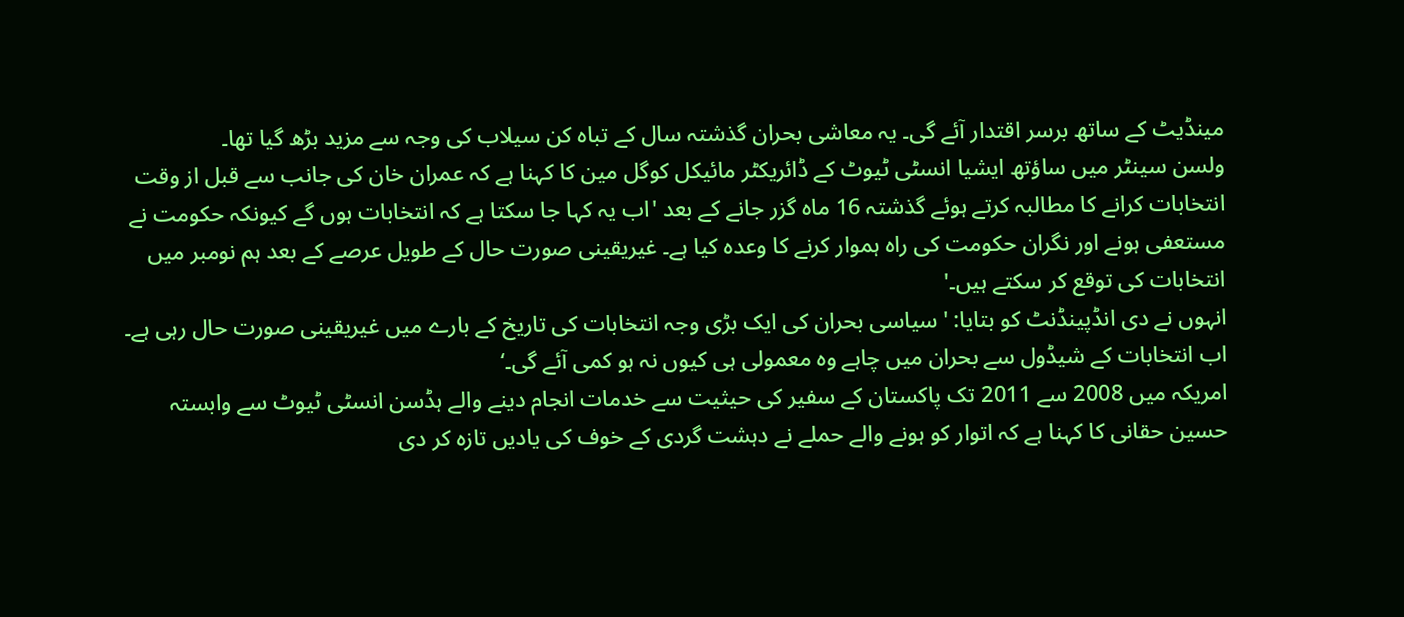مینڈیٹ کے ساتھ برسر اقتدار آئے گی۔ یہ معاشی بحران گذشتہ سال کے تباہ کن سیلاب کی وجہ سے مزید بڑھ گیا تھا۔
ولسن سینٹر میں ساؤتھ ایشیا انسٹی ٹیوٹ کے ڈائریکٹر مائیکل کوگل مین کا کہنا ہے کہ عمران خان کی جانب سے قبل از وقت انتخابات کرانے کا مطالبہ کرتے ہوئے گذشتہ 16 ماہ گزر جانے کے بعد 'اب یہ کہا جا سکتا ہے کہ انتخابات ہوں گے کیونکہ حکومت نے مستعفی ہونے اور نگران حکومت کی راہ ہموار کرنے کا وعدہ کیا ہے۔ غیریقینی صورت حال کے طویل عرصے کے بعد ہم نومبر میں انتخابات کی توقع کر سکتے ہیں۔'
انہوں نے دی انڈپینڈنٹ کو بتایا: 'سیاسی بحران کی ایک بڑی وجہ انتخابات کی تاریخ کے بارے میں غیریقینی صورت حال رہی ہے۔ اب انتخابات کے شیڈول سے بحران میں چاہے وہ معمولی ہی کیوں نہ ہو کمی آئے گی۔‘
امریکہ میں 2008 سے 2011 تک پاکستان کے سفیر کی حیثیت سے خدمات انجام دینے والے ہڈسن انسٹی ٹیوٹ سے وابستہ حسین حقانی کا کہنا ہے کہ اتوار کو ہونے والے حملے نے دہشت گردی کے خوف کی یادیں تازہ کر دی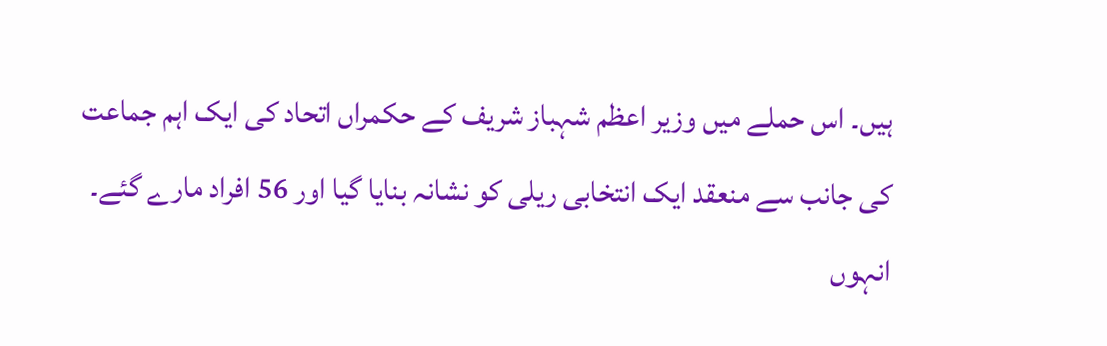ہیں۔ اس حملے میں وزیر اعظم شہباز شریف کے حکمراں اتحاد کی ایک اہم جماعت کی جانب سے منعقد ایک انتخابی ریلی کو نشانہ بنایا گیا اور 56 افراد مارے گئے۔
انہوں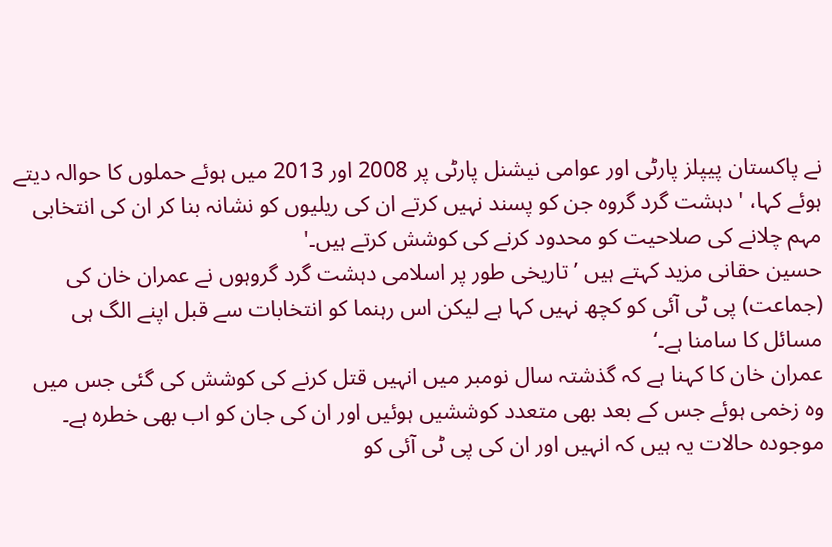نے پاکستان پیپلز پارٹی اور عوامی نیشنل پارٹی پر 2008 اور 2013 میں ہوئے حملوں کا حوالہ دیتے ہوئے کہا، 'دہشت گرد گروہ جن کو پسند نہیں کرتے ان کی ریلیوں کو نشانہ بنا کر ان کی انتخابی مہم چلانے کی صلاحیت کو محدود کرنے کی کوشش کرتے ہیں۔'
حسین حقانی مزید کہتے ہیں ’تاریخی طور پر اسلامی دہشت گرد گروہوں نے عمران خان کی (جماعت) پی ٹی آئی کو کچھ نہیں کہا ہے لیکن اس رہنما کو انتخابات سے قبل اپنے الگ ہی مسائل کا سامنا ہے۔‘
عمران خان کا کہنا ہے کہ گذشتہ سال نومبر میں انہیں قتل کرنے کی کوشش کی گئی جس میں وہ زخمی ہوئے جس کے بعد بھی متعدد کوششیں ہوئیں اور ان کی جان کو اب بھی خطرہ ہے۔
موجودہ حالات یہ ہیں کہ انہیں اور ان کی پی ٹی آئی کو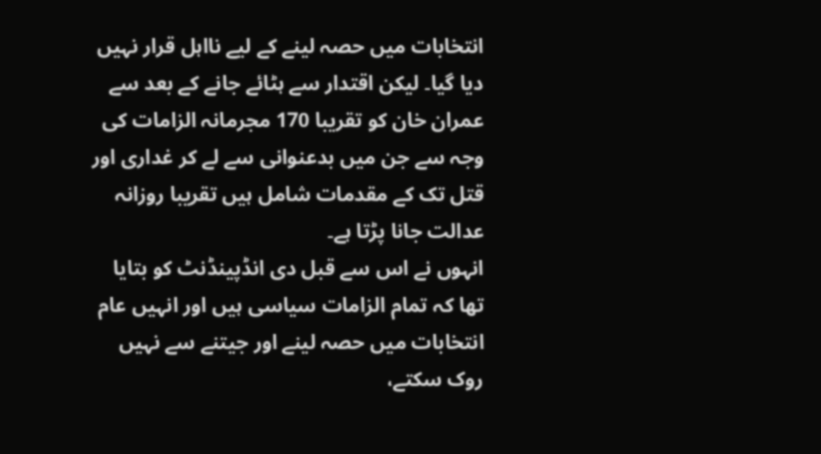انتخابات میں حصہ لینے کے لیے نااہل قرار نہیں دیا گیا۔ لیکن اقتدار سے ہٹائے جانے کے بعد سے عمران خان کو تقریبا 170 مجرمانہ الزامات کی وجہ سے جن میں بدعنوانی سے لے کر غداری اور قتل تک کے مقدمات شامل ہیں تقریبا روزانہ عدالت جانا پڑتا ہے۔
انہوں نے اس سے قبل دی انڈپینڈنٹ کو بتایا تھا کہ تمام الزامات سیاسی ہیں اور انہیں عام انتخابات میں حصہ لینے اور جیتنے سے نہیں روک سکتے،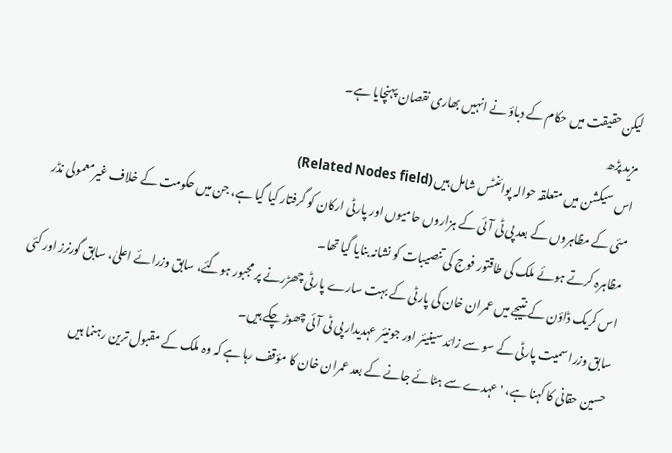لیکن حقیقت میں حکام کے دباؤ نے انہیں بھاری نقصان پہنچایا ہے۔
مزید پڑھ
اس سیکشن میں متعلقہ حوالہ پوائنٹس شامل ہیں (Related Nodes field)
مئی کے مظاہروں کے بعد پی ٹی آئی کے ہزاروں حامیوں اور پارٹی ارکان کو گرفتار کیا گیا ہے، جن میں حکومت کے خلاف غیرمعمولی نڈر مظاہرہ کرتے ہوئے ملک کی طاقتور فوج کی تنصیبات کو نشانہ بنایا گیا تھا۔
اس کریک ڈاؤن کے نتیجے میں عمران خان کی پارٹی کے بہت سارے پارٹی چھڑرنے پر مجبور ہوگئے، سابق وزرائے اعلیٰ، سابق گورنرز اور کئی سابق وزرا سمیت پارٹی کے سو سے زائد سینیئر اور جونیئر عہدیدار پی ٹی آئی چھوڑ چکے ہیں۔
حسین حقانی کا کہنا ہے، 'عہدے سے ہٹائے جانے کے بعد عمران خان کا مؤقف رہا ہے کہ وہ ملک کے مقبول ترین رہنما ہیں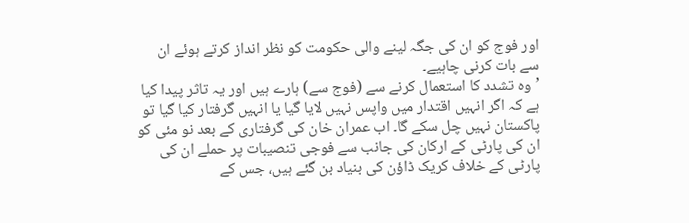اور فوج کو ان کی جگہ لینے والی حکومت کو نظر انداز کرتے ہوئے ان سے بات کرنی چاہیے۔
’وہ تشدد کا استعمال کرنے سے (فوج سے) ہارے ہیں اور یہ تاثر پیدا کیا ہے کہ اگر انہیں اقتدار میں واپس نہیں لایا گیا یا انہیں گرفتار کیا گیا تو پاکستان نہیں چل سکے گا۔ اب عمران خان کی گرفتاری کے بعد نو مئی کو ان کی پارٹی کے ارکان کی جانب سے فوجی تنصیبات پر حملے ان کی پارٹی کے خلاف کریک ڈاؤن کی بنیاد بن گئے ہیں، جس کے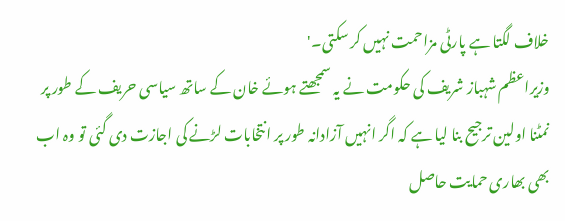خلاف لگتا ہے پارٹی مزاحمت نہیں کر سکتی۔'
وزیراعظم شہباز شریف کی حکومت نے یہ سمجھتے ہوئے خان کے ساتھ سیاسی حریف کے طور پر نمٹنا اولین ترجیح بنا لیا ہے کہ اگر انہیں آزادانہ طور پر انتخابات لڑنے کی اجازت دی گئی تو وہ اب بھی بھاری حمایت حاصل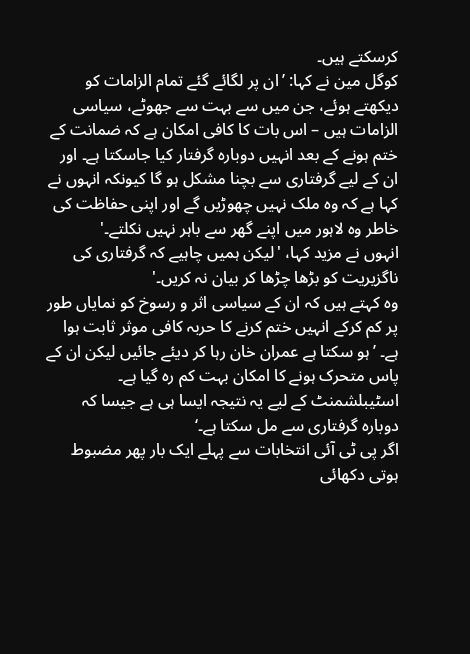کرسکتے ہیں۔
کوگل مین نے کہا: ’ان پر لگائے گئے تمام الزامات کو دیکھتے ہوئے، جن میں سے بہت سے جھوٹے، سیاسی الزامات ہیں – اس بات کا کافی امکان ہے کہ ضمانت کے ختم ہونے کے بعد انہیں دوبارہ گرفتار کیا جاسکتا ہے۔ اور ان کے لیے گرفتاری سے بچنا مشکل ہو گا کیونکہ انہوں نے کہا ہے کہ وہ ملک نہیں چھوڑیں گے اور اپنی حفاظت کی خاطر وہ لاہور میں اپنے گھر سے باہر نہیں نکلتے۔'
انہوں نے مزید کہا، 'لیکن ہمیں چاہیے کہ گرفتاری کی ناگزیریت کو بڑھا چڑھا کر بیان نہ کریں۔'
وہ کہتے ہیں کہ ان کے سیاسی اثر و رسوخ کو نمایاں طور پر کم کرکے انہیں ختم کرنے کا حربہ کافی موثر ثابت ہوا ہے۔ ’ہو سکتا ہے عمران خان رہا کر دیئے جائیں لیکن ان کے پاس متحرک ہونے کا امکان بہت کم رہ گیا ہے۔ اسٹیبلشمنٹ کے لیے یہ نتیجہ ایسا ہی ہے جیسا کہ دوبارہ گرفتاری سے مل سکتا ہے۔‘
اگر پی ٹی آئی انتخابات سے پہلے ایک بار پھر مضبوط ہوتی دکھائی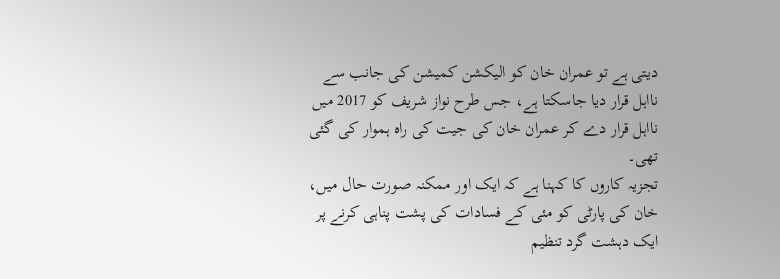دیتی ہے تو عمران خان کو الیکشن کمیشن کی جانب سے نااہل قرار دیا جاسکتا ہے، جس طرح نواز شریف کو 2017 میں نااہل قرار دے کر عمران خان کی جیت کی راہ ہموار کی گئی تھی۔
تجزیہ کاروں کا کہنا ہے کہ ایک اور ممکنہ صورت حال میں، خان کی پارٹی کو مئی کے فسادات کی پشت پناہی کرنے پر ایک دہشت گرد تنظیم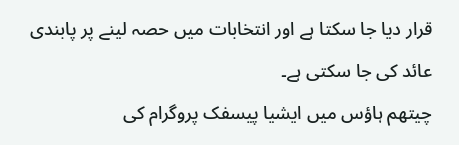قرار دیا جا سکتا ہے اور انتخابات میں حصہ لینے پر پابندی عائد کی جا سکتی ہے۔
چیتھم ہاؤس میں ایشیا پیسفک پروگرام کی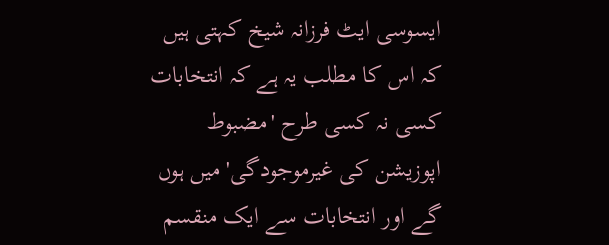ایسوسی ایٹ فرزانہ شیخ کہتی ہیں کہ اس کا مطلب یہ ہے کہ انتخابات کسی نہ کسی طرح 'مضبوط اپوزیشن کی غیرموجودگی' میں ہوں گے اور انتخابات سے ایک منقسم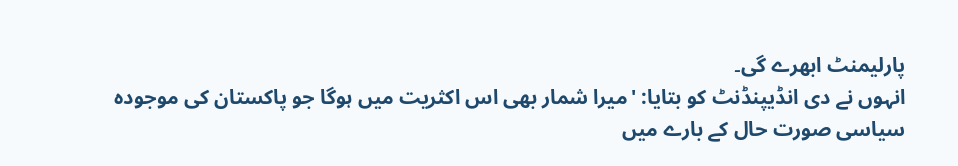پارلیمنٹ ابھرے گی۔
انہوں نے دی انڈیپنڈنٹ کو بتایا: 'میرا شمار بھی اس اکثریت میں ہوگا جو پاکستان کی موجودہ سیاسی صورت حال کے بارے میں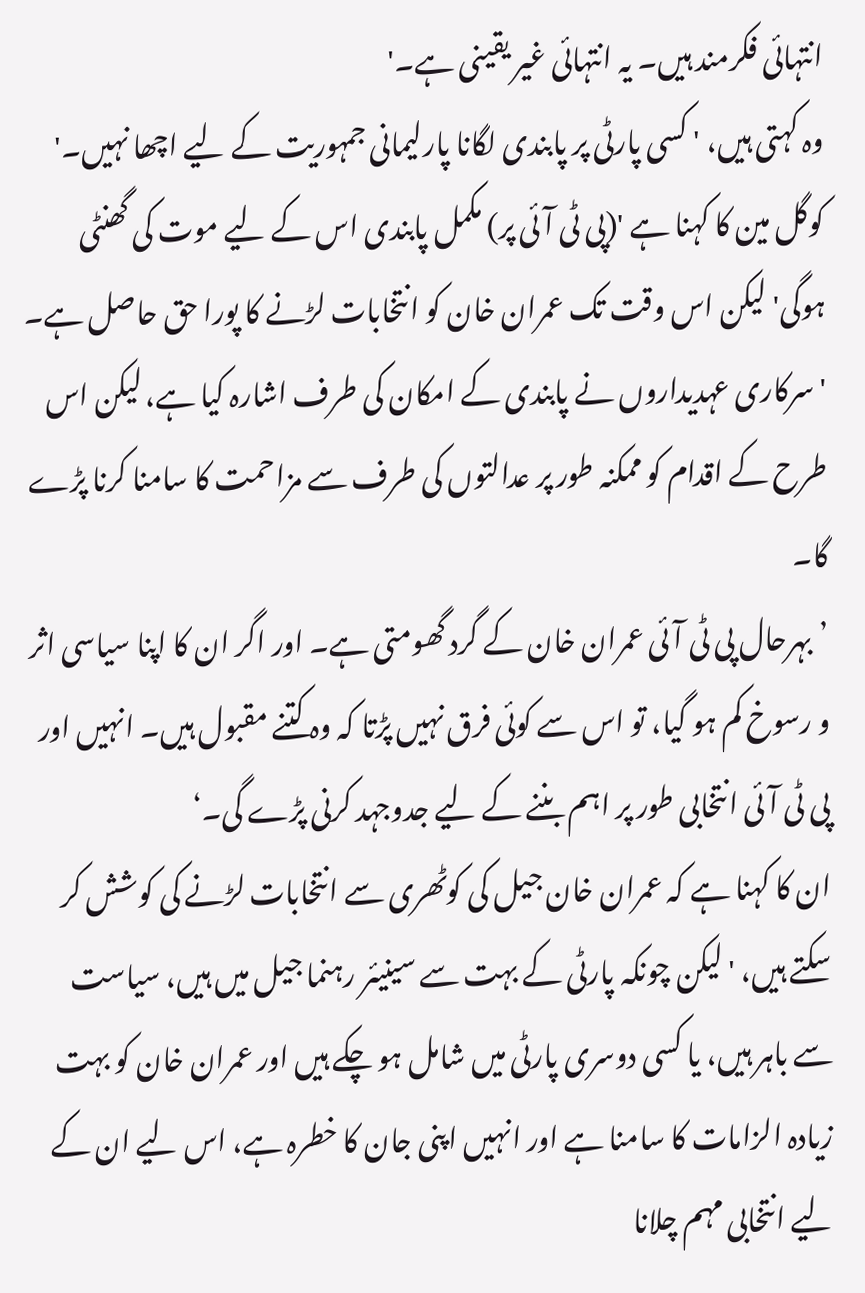انتہائی فکرمند ہیں۔ یہ انتہائی غیر یقینی ہے۔'
وہ کہتی ہیں، ' کسی پارٹی پر پابندی لگانا پارلیمانی جمہوریت کے لیے اچھا نہیں۔'
کوگل مین کا کہنا ہے '(پی ٹی آئی پر) مکمل پابندی اس کے لیے موت کی گھنٹی ہوگی' لیکن اس وقت تک عمران خان کو انتخابات لڑنے کا پورا حق حاصل ہے۔
'سرکاری عہدیداروں نے پابندی کے امکان کی طرف اشارہ کیا ہے، لیکن اس طرح کے اقدام کو ممکنہ طور پر عدالتوں کی طرف سے مزاحمت کا سامنا کرنا پڑے گا۔
’بہرحال پی ٹی آئی عمران خان کے گرد گھومتی ہے۔ اور اگر ان کا اپنا سیاسی اثر و رسوخ کم ہو گیا، تو اس سے کوئی فرق نہیں پڑتا کہ وہ کتنے مقبول ہیں۔ انہیں اور پی ٹی آئی انتخابی طور پر اہم بننے کے لیے جدوجہد کرنی پڑے گی۔‘
ان کا کہنا ہے کہ عمران خان جیل کی کوٹھری سے انتخابات لڑنے کی کوشش کر سکتے ہیں، 'لیکن چونکہ پارٹی کے بہت سے سینیئر رہنما جیل میں ہیں، سیاست سے باہر ہیں، یا کسی دوسری پارٹی میں شامل ہو چکے ہیں اور عمران خان کو بہت زیادہ الزامات کا سامنا ہے اور انہیں اپنی جان کا خطرہ ہے، اس لیے ان کے لیے انتخابی مہم چلانا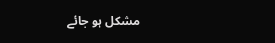مشکل ہو جائے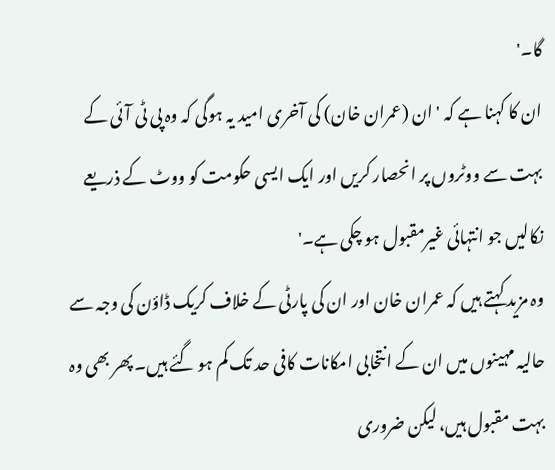گا۔'
ان کا کہنا ہے کہ 'ان (عمران خان) کی آخری امید یہ ہوگی کہ وہ پی ٹی آئی کے بہت سے ووٹروں پر انحصار کریں اور ایک ایسی حکومت کو ووٹ کے ذریعے نکالیں جو انتہائی غیرمقبول ہو چکی ہے۔'
وہ مزید کہتے ہیں کہ عمران خان اور ان کی پارٹی کے خلاف کریک ڈاؤن کی وجہ سے حالیہ مہینوں میں ان کے انتخابی امکانات کافی حد تک کم ہو گئے ہیں۔ پھر بھی وہ بہت مقبول ہیں، لیکن ضروری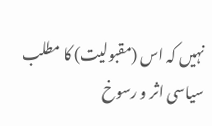نہیں کہ اس (مقبولیت) کا مطلب سیاسی اثر و رسوخ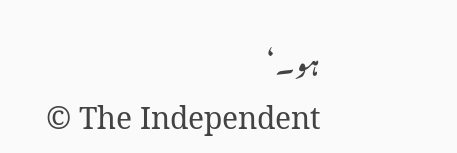ہو۔‘
© The Independent